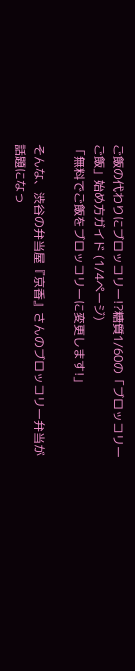ご飯の代わりにブロッコリー!?糖質1/60の「ブロッコリーご飯」始め方ガイド (1/4ページ)
「無料でご飯をブロッコリーに変更します!」

そんな、渋谷の弁当屋『京香』さんのブロッコリー弁当が話題になっ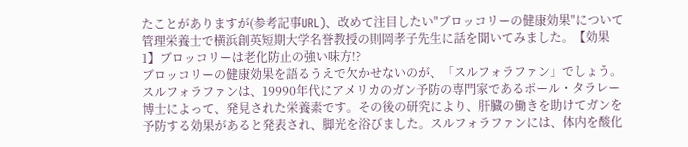たことがありますが(参考記事URL)、改めて注目したい"ブロッコリーの健康効果"について管理栄養士で横浜創英短期大学名誉教授の則岡孝子先生に話を聞いてみました。【効果1】ブロッコリーは老化防止の強い味方!?
ブロッコリーの健康効果を語るうえで欠かせないのが、「スルフォラファン」でしょう。
スルフォラファンは、19990年代にアメリカのガン予防の専門家であるポール・タラレー博士によって、発見された栄養素です。その後の研究により、肝臓の働きを助けてガンを予防する効果があると発表され、脚光を浴びました。スルフォラファンには、体内を酸化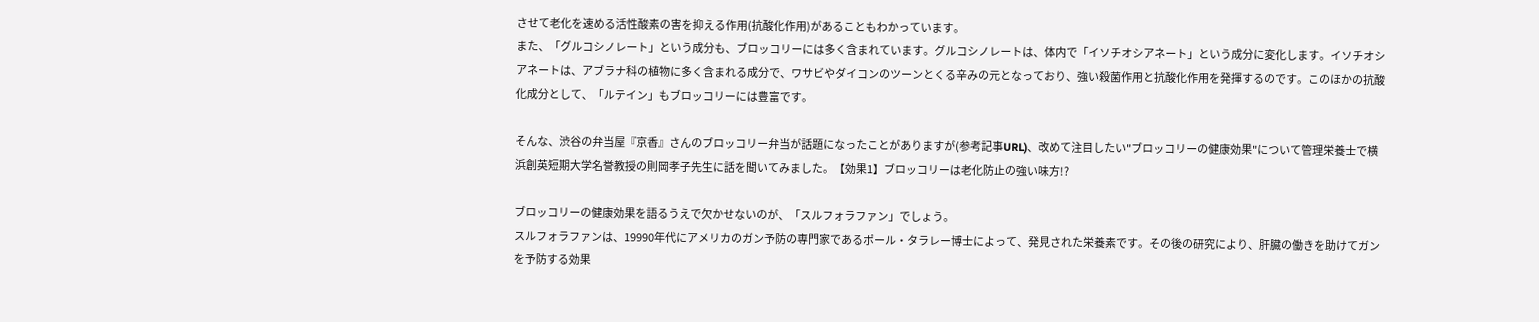させて老化を速める活性酸素の害を抑える作用(抗酸化作用)があることもわかっています。
また、「グルコシノレート」という成分も、ブロッコリーには多く含まれています。グルコシノレートは、体内で「イソチオシアネート」という成分に変化します。イソチオシアネートは、アブラナ科の植物に多く含まれる成分で、ワサビやダイコンのツーンとくる辛みの元となっており、強い殺菌作用と抗酸化作用を発揮するのです。このほかの抗酸化成分として、「ルテイン」もブロッコリーには豊富です。

そんな、渋谷の弁当屋『京香』さんのブロッコリー弁当が話題になったことがありますが(参考記事URL)、改めて注目したい"ブロッコリーの健康効果"について管理栄養士で横浜創英短期大学名誉教授の則岡孝子先生に話を聞いてみました。【効果1】ブロッコリーは老化防止の強い味方!?

ブロッコリーの健康効果を語るうえで欠かせないのが、「スルフォラファン」でしょう。
スルフォラファンは、19990年代にアメリカのガン予防の専門家であるポール・タラレー博士によって、発見された栄養素です。その後の研究により、肝臓の働きを助けてガンを予防する効果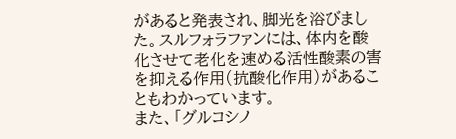があると発表され、脚光を浴びました。スルフォラファンには、体内を酸化させて老化を速める活性酸素の害を抑える作用(抗酸化作用)があることもわかっています。
また、「グルコシノ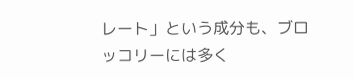レート」という成分も、ブロッコリーには多く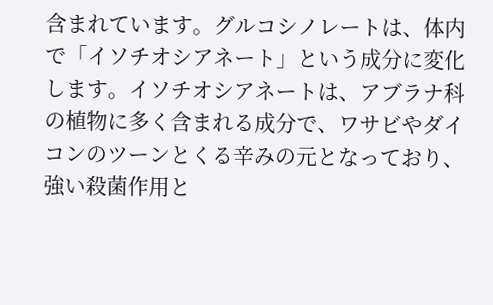含まれています。グルコシノレートは、体内で「イソチオシアネート」という成分に変化します。イソチオシアネートは、アブラナ科の植物に多く含まれる成分で、ワサビやダイコンのツーンとくる辛みの元となっており、強い殺菌作用と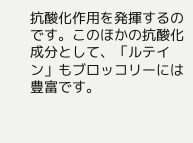抗酸化作用を発揮するのです。このほかの抗酸化成分として、「ルテイン」もブロッコリーには豊富です。